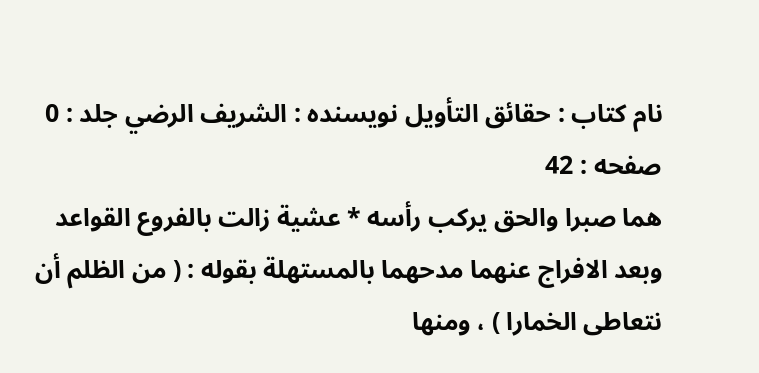نام کتاب : حقائق التأويل نویسنده : الشريف الرضي جلد : 0 صفحه : 42
هما صبرا والحق يركب رأسه * عشية زالت بالفروع القواعد وبعد الافراج عنهما مدحهما بالمستهلة بقوله : ( من الظلم أن نتعاطى الخمارا ) ، ومنها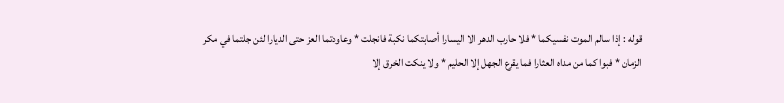قوله : إذا سالم الموت نفسيكما * فلا حارب الدهر الا اليسارا أصابتكما نكبة فانجلت * وعاودتما العز حتى الديارا لئن جلتما في مكر الزمان * فبوا كما من مداه العثارا فما يقرع الجهل إلا الحليم * ولا ينكت الخرق إلا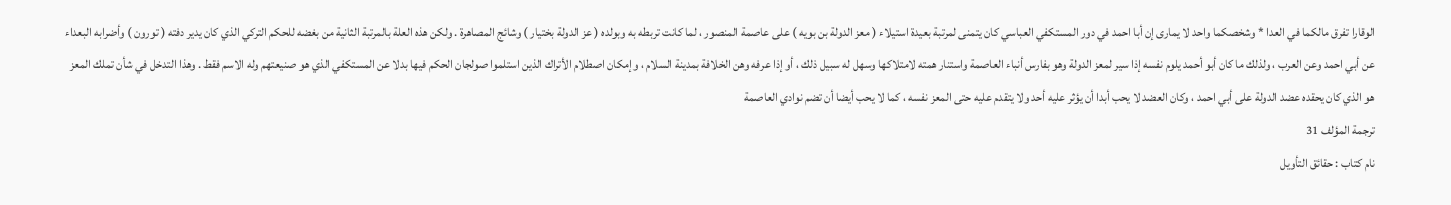الوقارا تفرق مالكما في العدا * وشخصكما واحد لا يمارى إن أبا احمد في دور المستكفي العباسي كان يتمنى لمرتبة بعيدة استيلاء ( معز الدولة بن بويه ) على عاصمة المنصور ، لما كانت تربطه به وبولده ( عز الدولة بختيار ) وشائج المصاهرة . ولكن هذه العلة بالمرتبة الثانية من بغضه للحكم التركي الذي كان يدير دفته ( تورون ) وأضرابه البعداء عن أبي احمد وعن العرب ، ولذلك ما كان أبو أحمد يلوم نفسه إذا سير لمعز الدولة وهو بفارس أنباء العاصمة واستنار همته لامتلاكها وسهل له سبيل ذلك ، أو إذا عرفه وهن الخلافة بمدينة السلام ، وإمكان اصطلام الأتراك الذين استلموا صولجان الحكم فيها بدلا عن المستكفي الذي هو صنيعتهم وله الاسم فقط . وهذا التدخل في شأن تملك المعز هو الذي كان يحقده عضد الدولة على أبي احمد ، وكان العضد لا يحب أبدا أن يؤثر عليه أحد ولا يتقدم عليه حتى المعز نفسه ، كما لا يحب أيضا أن تضم نوادي العاصمة
ترجمة المؤلف 31
نام کتاب : حقائق التأويل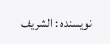نویسنده : الشريف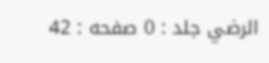الرضي جلد : 0 صفحه : 42